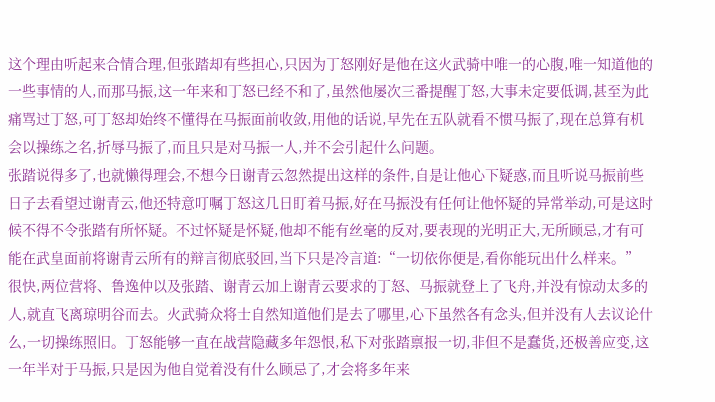这个理由听起来合情合理,但张踏却有些担心,只因为丁怒刚好是他在这火武骑中唯一的心腹,唯一知道他的一些事情的人,而那马振,这一年来和丁怒已经不和了,虽然他屡次三番提醒丁怒,大事未定要低调,甚至为此痛骂过丁怒,可丁怒却始终不懂得在马振面前收敛,用他的话说,早先在五队就看不惯马振了,现在总算有机会以操练之名,折辱马振了,而且只是对马振一人,并不会引起什么问题。
张踏说得多了,也就懒得理会,不想今日谢青云忽然提出这样的条件,自是让他心下疑惑,而且听说马振前些日子去看望过谢青云,他还特意叮嘱丁怒这几日盯着马振,好在马振没有任何让他怀疑的异常举动,可是这时候不得不令张踏有所怀疑。不过怀疑是怀疑,他却不能有丝毫的反对,要表现的光明正大,无所顾忌,才有可能在武皇面前将谢青云所有的辩言彻底驳回,当下只是冷言道:“一切依你便是,看你能玩出什么样来。”
很快,两位营将、鲁逸仲以及张踏、谢青云加上谢青云要求的丁怒、马振就登上了飞舟,并没有惊动太多的人,就直飞离琼明谷而去。火武骑众将士自然知道他们是去了哪里,心下虽然各有念头,但并没有人去议论什么,一切操练照旧。丁怒能够一直在战营隐藏多年怨恨,私下对张踏禀报一切,非但不是蠢货,还极善应变,这一年半对于马振,只是因为他自觉着没有什么顾忌了,才会将多年来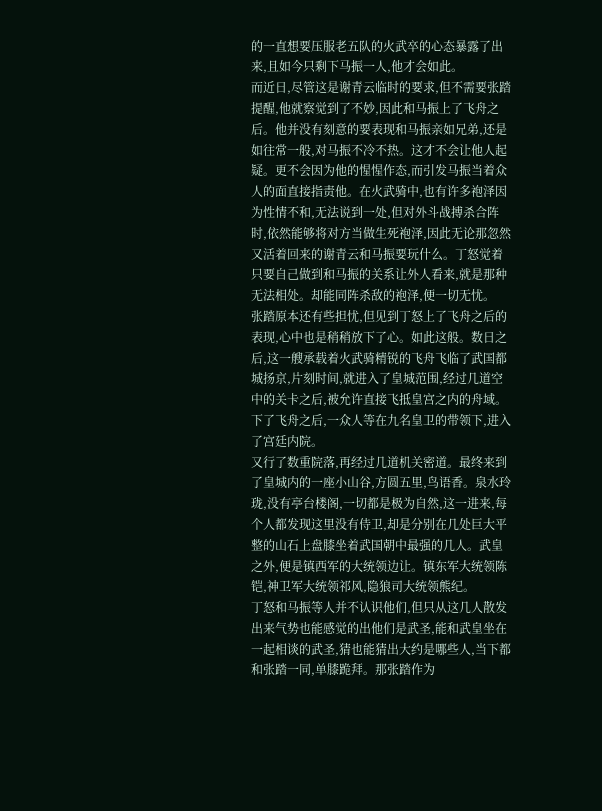的一直想要压服老五队的火武卒的心态暴露了出来,且如今只剩下马振一人,他才会如此。
而近日,尽管这是谢青云临时的要求,但不需要张踏提醒,他就察觉到了不妙,因此和马振上了飞舟之后。他并没有刻意的要表现和马振亲如兄弟,还是如往常一般,对马振不冷不热。这才不会让他人起疑。更不会因为他的惺惺作态,而引发马振当着众人的面直接指责他。在火武骑中,也有许多袍泽因为性情不和,无法说到一处,但对外斗战搏杀合阵时,依然能够将对方当做生死袍泽,因此无论那忽然又活着回来的谢青云和马振要玩什么。丁怒觉着只要自己做到和马振的关系让外人看来,就是那种无法相处。却能同阵杀敌的袍泽,便一切无忧。
张踏原本还有些担忧,但见到丁怒上了飞舟之后的表现,心中也是稍稍放下了心。如此这般。数日之后,这一艘承载着火武骑精锐的飞舟飞临了武国都城扬京,片刻时间,就进入了皇城范围,经过几道空中的关卡之后,被允许直接飞抵皇宫之内的舟域。下了飞舟之后,一众人等在九名皇卫的带领下,进入了宫廷内院。
又行了数重院落,再经过几道机关密道。最终来到了皇城内的一座小山谷,方圆五里,鸟语香。泉水玲珑,没有亭台楼阁,一切都是极为自然,这一进来,每个人都发现这里没有侍卫,却是分别在几处巨大平整的山石上盘膝坐着武国朝中最强的几人。武皇之外,便是镇西军的大统领边让。镇东军大统领陈铠,神卫军大统领祁风,隐狼司大统领熊纪。
丁怒和马振等人并不认识他们,但只从这几人散发出来气势也能感觉的出他们是武圣,能和武皇坐在一起相谈的武圣,猜也能猜出大约是哪些人,当下都和张踏一同,单膝跪拜。那张踏作为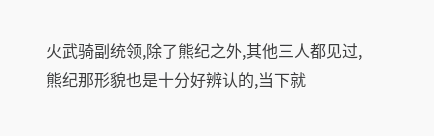火武骑副统领,除了熊纪之外,其他三人都见过,熊纪那形貌也是十分好辨认的,当下就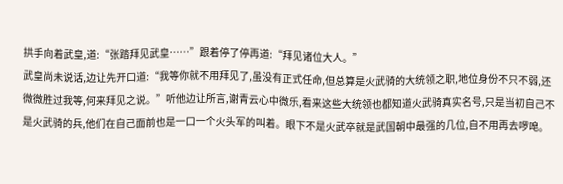拱手向着武皇,道:“张踏拜见武皇……”跟着停了停再道:“拜见诸位大人。”
武皇尚未说话,边让先开口道:“我等你就不用拜见了,虽没有正式任命,但总算是火武骑的大统领之职,地位身份不只不弱,还微微胜过我等,何来拜见之说。”听他边让所言,谢青云心中微乐,看来这些大统领也都知道火武骑真实名号,只是当初自己不是火武骑的兵,他们在自己面前也是一口一个火头军的叫着。眼下不是火武卒就是武国朝中最强的几位,自不用再去啰唣。